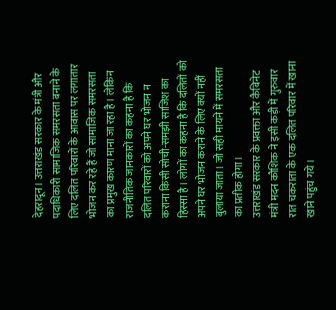देहरादून। उत्तराखंड सरकार के मंत्री और पदाधिकारी सामाजिक समरसता बनाने के लिए दलित परिवारों के आवास पर लगातार भोजन कर रहे हैं जो सामाजिक समरसता का प्रमुख कारण माना जा रहा है। लेकिन राजनीतिक जानकारों का कहना है कि दलित परिवारों को अपने घर भोजन न कराना किसी सोची-समझी साजिश का हिस्सा है। लोगों का कहना है कि दलितों को अपने घर भोजन कराने के लिए क्यों नहीं बुलाया जाता। जो सही मायने में समरसता का प्रतीक होगा।
उत्तराखंड सरकार के प्रवक्ता और कैबिनेट मंत्री मदन कौशिक ने इसी कड़ी में गुरुवार रात चकराता के एक दलित परिवार में खाना खाने पहुंच गये।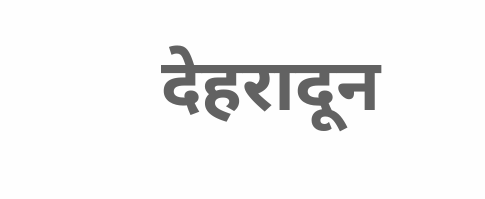देहरादून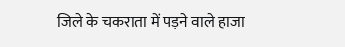जिले के चकराता में पड़ने वाले हाजा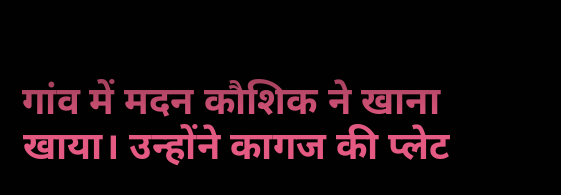गांव में मदन कौशिक ने खाना खाया। उन्होंने कागज की प्लेट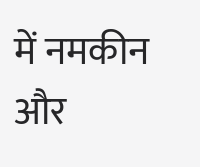में नमकीन और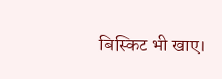बिस्किट भी खाए।